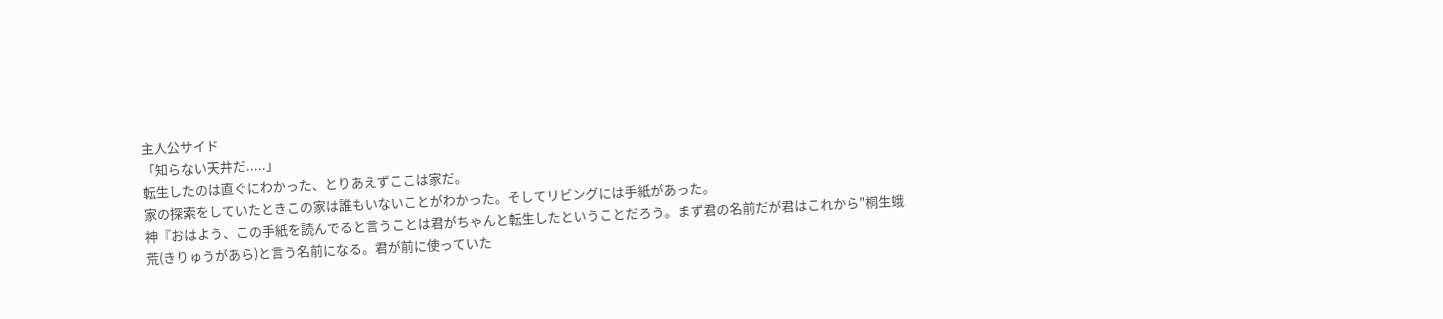主人公サイド
「知らない天井だ.....」
転生したのは直ぐにわかった、とりあえずここは家だ。
家の探索をしていたときこの家は誰もいないことがわかった。そしてリビングには手紙があった。
神『おはよう、この手紙を読んでると言うことは君がちゃんと転生したということだろう。まず君の名前だが君はこれから"桐生蛾荒(きりゅうがあら)と言う名前になる。君が前に使っていた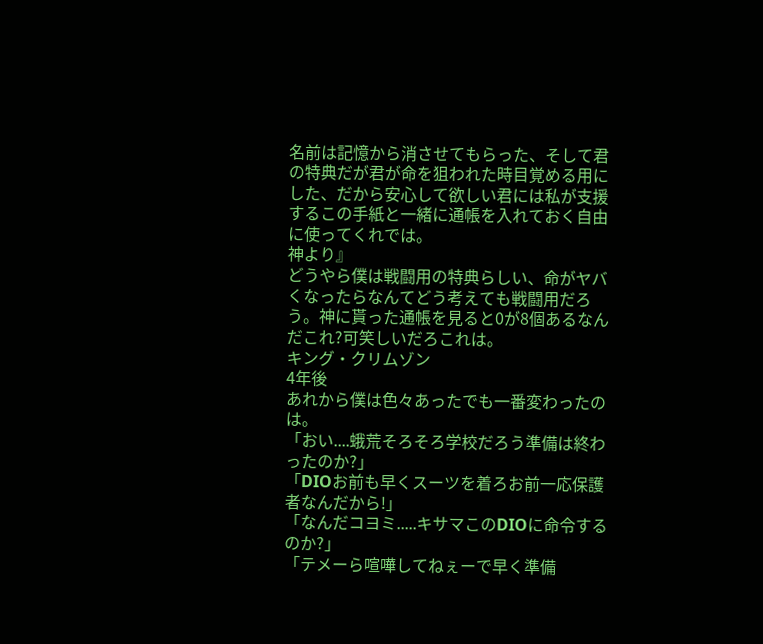名前は記憶から消させてもらった、そして君の特典だが君が命を狙われた時目覚める用にした、だから安心して欲しい君には私が支援するこの手紙と一緒に通帳を入れておく自由に使ってくれでは。
神より』
どうやら僕は戦闘用の特典らしい、命がヤバくなったらなんてどう考えても戦闘用だろう。神に貰った通帳を見ると0が8個あるなんだこれ?可笑しいだろこれは。
キング・クリムゾン
4年後
あれから僕は色々あったでも一番変わったのは。
「おい....蛾荒そろそろ学校だろう準備は終わったのか?」
「DIOお前も早くスーツを着ろお前一応保護者なんだから!」
「なんだコヨミ.....キサマこのDIOに命令するのか?」
「テメーら喧嘩してねぇーで早く準備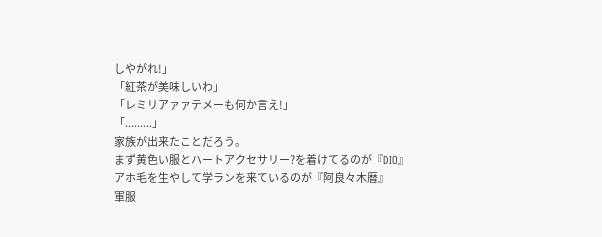しやがれ!」
「紅茶が美味しいわ」
「レミリアァァテメーも何か言え!」
「.........」
家族が出来たことだろう。
まず黄色い服とハートアクセサリー?を着けてるのが『DIO』
アホ毛を生やして学ランを来ているのが『阿良々木暦』
軍服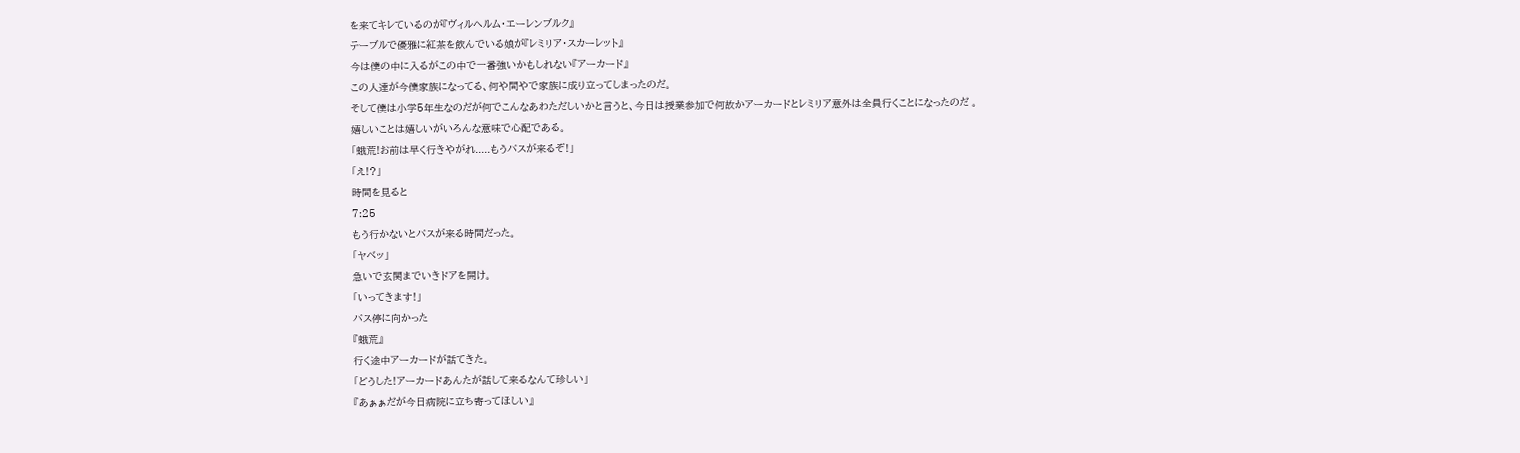を来てキレているのが『ヴィルヘルム・エーレンブルク』
テーブルで優雅に紅茶を飲んでいる娘が『レミリア・スカーレット』
今は僕の中に入るがこの中で一番強いかもしれない『アーカード』
この人達が今僕家族になってる、何や間やで家族に成り立ってしまったのだ。
そして僕は小学5年生なのだが何でこんなあわただしいかと言うと、今日は授業参加で何故かアーカードとレミリア意外は全員行くことになったのだ 。
嬉しいことは嬉しいがいろんな意味で心配である。
「蛾荒!お前は早く行きやがれ.....もうバスが来るぞ!」
「え!?」
時間を見ると
7:25
もう行かないとバスが来る時間だった。
「ヤベッ」
急いで玄関までいきドアを開け。
「いってきます!」
バス停に向かった
『蛾荒』
行く途中アーカードが話てきた。
「どうした!アーカードあんたが話して来るなんて珍しい」
『あぁぁだが今日病院に立ち寄ってほしい』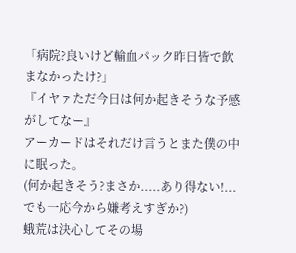「病院?良いけど輸血パック昨日皆で飲まなかったけ?」
『イヤァただ今日は何か起きそうな予感がしてなー』
アーカードはそれだけ言うとまた僕の中に眠った。
(何か起きそう?まさか.....あり得ない!...でも一応今から嫌考えすぎか?)
蛾荒は決心してその場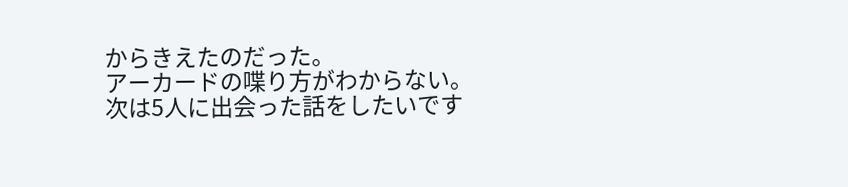からきえたのだった。
アーカードの喋り方がわからない。
次は5人に出会った話をしたいです